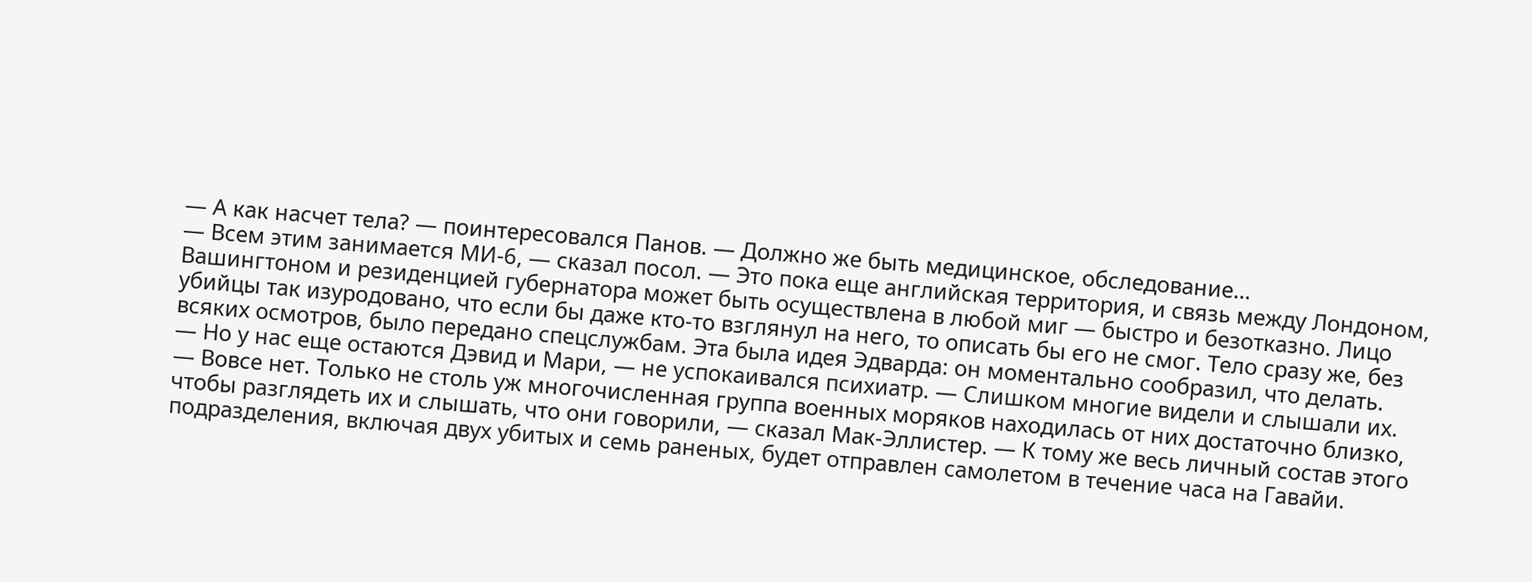— А как насчет тела? — поинтересовался Панов. — Должно же быть медицинское, обследование…
— Всем этим занимается МИ-6, — сказал посол. — Это пока еще английская территория, и связь между Лондоном, Вашингтоном и резиденцией губернатора может быть осуществлена в любой миг — быстро и безотказно. Лицо убийцы так изуродовано, что если бы даже кто-то взглянул на него, то описать бы его не смог. Тело сразу же, без всяких осмотров, было передано спецслужбам. Эта была идея Эдварда: он моментально сообразил, что делать.
— Но у нас еще остаются Дэвид и Мари, — не успокаивался психиатр. — Слишком многие видели и слышали их.
— Вовсе нет. Только не столь уж многочисленная группа военных моряков находилась от них достаточно близко, чтобы разглядеть их и слышать, что они говорили, — сказал Мак-Эллистер. — К тому же весь личный состав этого подразделения, включая двух убитых и семь раненых, будет отправлен самолетом в течение часа на Гавайи.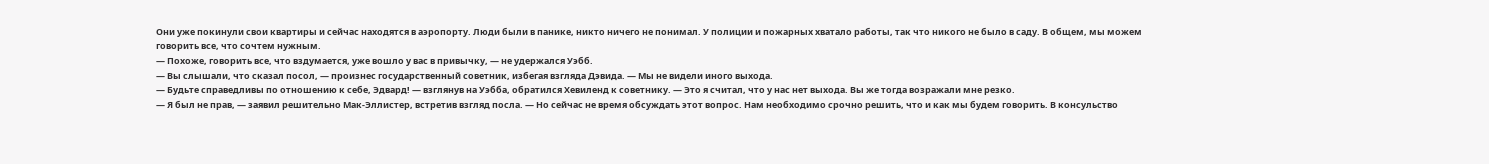Они уже покинули свои квартиры и сейчас находятся в аэропорту. Люди были в панике, никто ничего не понимал. У полиции и пожарных хватало работы, так что никого не было в саду. В общем, мы можем говорить все, что сочтем нужным.
— Похоже, говорить все, что вздумается, уже вошло у вас в привычку, — не удержался Уэбб.
— Вы слышали, что сказал посол, — произнес государственный советник, избегая взгляда Дэвида. — Мы не видели иного выхода.
— Будьте справедливы по отношению к себе, Эдвард! — взглянув на Уэбба, обратился Хевиленд к советнику. — Это я считал, что у нас нет выхода. Вы же тогда возражали мне резко.
— Я был не прав, — заявил решительно Мак-Эллистер, встретив взгляд посла. — Но сейчас не время обсуждать этот вопрос. Нам необходимо срочно решить, что и как мы будем говорить. В консульство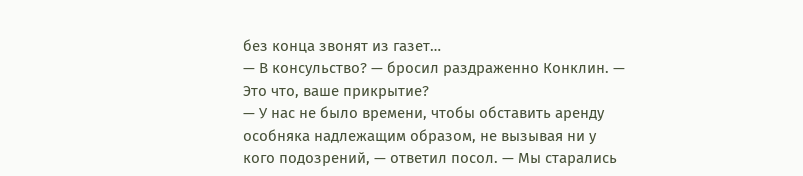без конца звонят из газет…
— В консульство? — бросил раздраженно Конклин. — Это что, ваше прикрытие?
— У нас не было времени, чтобы обставить аренду особняка надлежащим образом, не вызывая ни у кого подозрений, — ответил посол. — Мы старались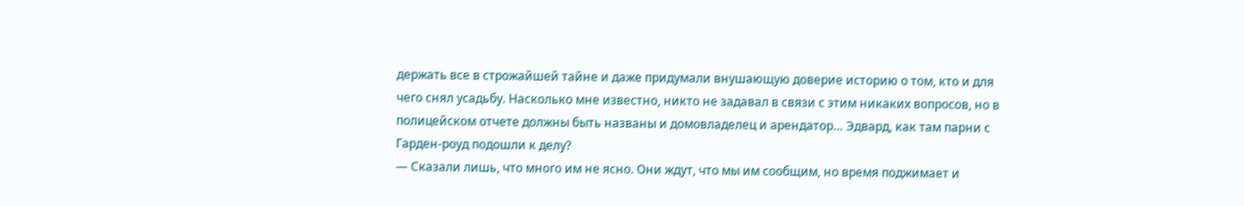держать все в строжайшей тайне и даже придумали внушающую доверие историю о том, кто и для чего снял усадьбу. Насколько мне известно, никто не задавал в связи с этим никаких вопросов, но в полицейском отчете должны быть названы и домовладелец и арендатор… Эдвард, как там парни с Гарден-роуд подошли к делу?
— Сказали лишь, что много им не ясно. Они ждут, что мы им сообщим, но время поджимает и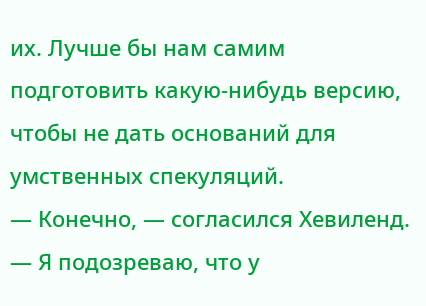их. Лучше бы нам самим подготовить какую-нибудь версию, чтобы не дать оснований для умственных спекуляций.
— Конечно, — согласился Хевиленд. — Я подозреваю, что у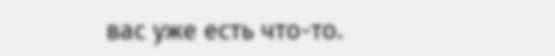вас уже есть что-то.